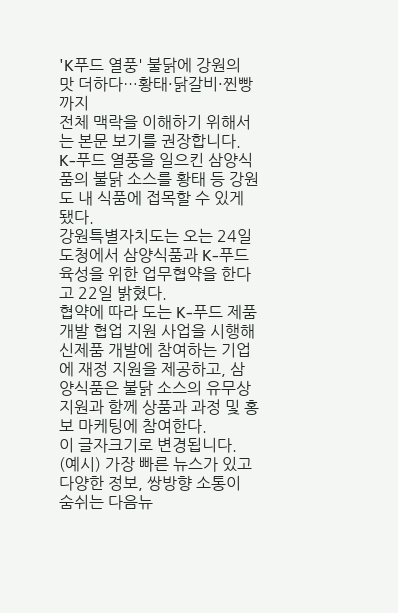'K푸드 열풍' 불닭에 강원의 맛 더하다…황태·닭갈비·찐빵까지
전체 맥락을 이해하기 위해서는 본문 보기를 권장합니다.
K-푸드 열풍을 일으킨 삼양식품의 불닭 소스를 황태 등 강원도 내 식품에 접목할 수 있게 됐다.
강원특별자치도는 오는 24일 도청에서 삼양식품과 K-푸드 육성을 위한 업무협약을 한다고 22일 밝혔다.
협약에 따라 도는 K-푸드 제품 개발 협업 지원 사업을 시행해 신제품 개발에 참여하는 기업에 재정 지원을 제공하고, 삼양식품은 불닭 소스의 유무상 지원과 함께 상품과 과정 및 홍보 마케팅에 참여한다.
이 글자크기로 변경됩니다.
(예시) 가장 빠른 뉴스가 있고 다양한 정보, 쌍방향 소통이 숨쉬는 다음뉴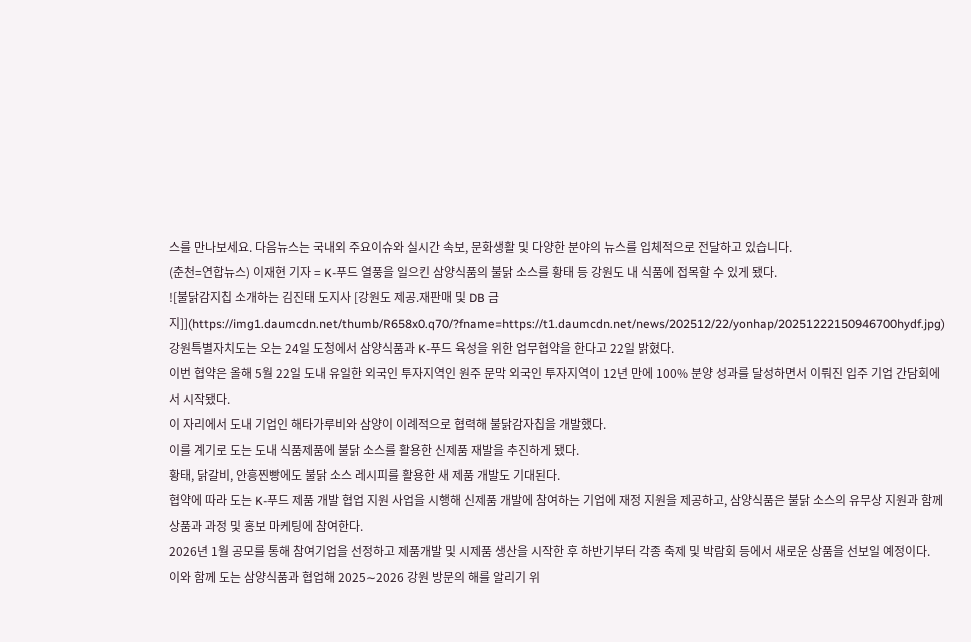스를 만나보세요. 다음뉴스는 국내외 주요이슈와 실시간 속보, 문화생활 및 다양한 분야의 뉴스를 입체적으로 전달하고 있습니다.
(춘천=연합뉴스) 이재현 기자 = K-푸드 열풍을 일으킨 삼양식품의 불닭 소스를 황태 등 강원도 내 식품에 접목할 수 있게 됐다.
![불닭감지칩 소개하는 김진태 도지사 [강원도 제공.재판매 및 DB 금지]](https://img1.daumcdn.net/thumb/R658x0.q70/?fname=https://t1.daumcdn.net/news/202512/22/yonhap/20251222150946700hydf.jpg)
강원특별자치도는 오는 24일 도청에서 삼양식품과 K-푸드 육성을 위한 업무협약을 한다고 22일 밝혔다.
이번 협약은 올해 5월 22일 도내 유일한 외국인 투자지역인 원주 문막 외국인 투자지역이 12년 만에 100% 분양 성과를 달성하면서 이뤄진 입주 기업 간담회에서 시작됐다.
이 자리에서 도내 기업인 해타가루비와 삼양이 이례적으로 협력해 불닭감자칩을 개발했다.
이를 계기로 도는 도내 식품제품에 불닭 소스를 활용한 신제품 재발을 추진하게 됐다.
황태, 닭갈비, 안흥찐빵에도 불닭 소스 레시피를 활용한 새 제품 개발도 기대된다.
협약에 따라 도는 K-푸드 제품 개발 협업 지원 사업을 시행해 신제품 개발에 참여하는 기업에 재정 지원을 제공하고, 삼양식품은 불닭 소스의 유무상 지원과 함께 상품과 과정 및 홍보 마케팅에 참여한다.
2026년 1월 공모를 통해 참여기업을 선정하고 제품개발 및 시제품 생산을 시작한 후 하반기부터 각종 축제 및 박람회 등에서 새로운 상품을 선보일 예정이다.
이와 함께 도는 삼양식품과 협업해 2025∼2026 강원 방문의 해를 알리기 위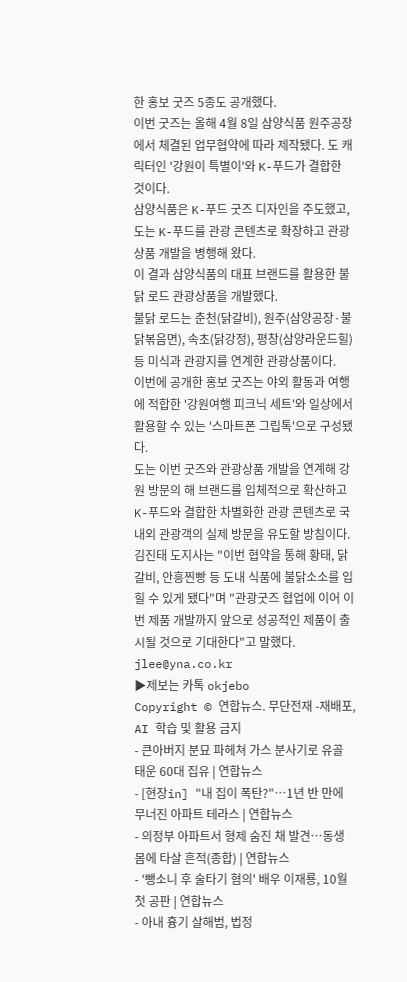한 홍보 굿즈 5종도 공개했다.
이번 굿즈는 올해 4월 8일 삼양식품 원주공장에서 체결된 업무협약에 따라 제작됐다. 도 캐릭터인 '강원이 특별이'와 K-푸드가 결합한 것이다.
삼양식품은 K-푸드 굿즈 디자인을 주도했고, 도는 K-푸드를 관광 콘텐츠로 확장하고 관광상품 개발을 병행해 왔다.
이 결과 삼양식품의 대표 브랜드를 활용한 불닭 로드 관광상품을 개발했다.
불닭 로드는 춘천(닭갈비), 원주(삼양공장·불닭볶음면), 속초(닭강정), 평창(삼양라운드힐) 등 미식과 관광지를 연계한 관광상품이다.
이번에 공개한 홍보 굿즈는 야외 활동과 여행에 적합한 '강원여행 피크닉 세트'와 일상에서 활용할 수 있는 '스마트폰 그립톡'으로 구성됐다.
도는 이번 굿즈와 관광상품 개발을 연계해 강원 방문의 해 브랜드를 입체적으로 확산하고 K-푸드와 결합한 차별화한 관광 콘텐츠로 국내외 관광객의 실제 방문을 유도할 방침이다.
김진태 도지사는 "이번 협약을 통해 황태, 닭갈비, 안흥찐빵 등 도내 식품에 불닭소소를 입힐 수 있게 됐다"며 "관광굿즈 협업에 이어 이번 제품 개발까지 앞으로 성공적인 제품이 출시될 것으로 기대한다"고 말했다.
jlee@yna.co.kr
▶제보는 카톡 okjebo
Copyright © 연합뉴스. 무단전재 -재배포, AI 학습 및 활용 금지
- 큰아버지 분묘 파헤쳐 가스 분사기로 유골 태운 60대 집유 | 연합뉴스
- [현장in] "내 집이 폭탄?"…1년 반 만에 무너진 아파트 테라스 | 연합뉴스
- 의정부 아파트서 형제 숨진 채 발견…동생 몸에 타살 흔적(종합) | 연합뉴스
- '뺑소니 후 술타기 혐의' 배우 이재룡, 10월 첫 공판 | 연합뉴스
- 아내 흉기 살해범, 법정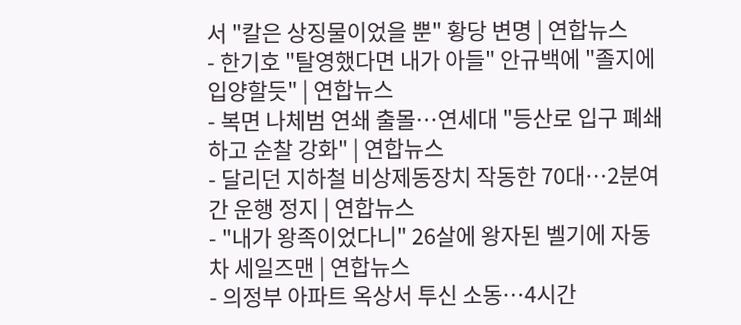서 "칼은 상징물이었을 뿐" 황당 변명 | 연합뉴스
- 한기호 "탈영했다면 내가 아들" 안규백에 "졸지에 입양할듯" | 연합뉴스
- 복면 나체범 연쇄 출몰…연세대 "등산로 입구 폐쇄하고 순찰 강화" | 연합뉴스
- 달리던 지하철 비상제동장치 작동한 70대…2분여간 운행 정지 | 연합뉴스
- "내가 왕족이었다니" 26살에 왕자된 벨기에 자동차 세일즈맨 | 연합뉴스
- 의정부 아파트 옥상서 투신 소동…4시간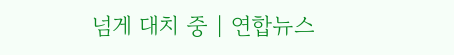넘게 대치 중 | 연합뉴스